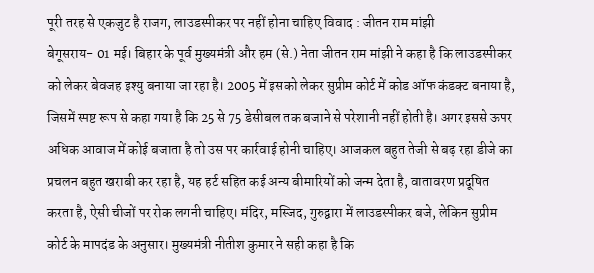पूरी तरह से एकजुट है राजग, लाउडस्पीकर पर नहीं होना चाहिए विवाद : जीतन राम मांझी
बेगूसराय- 01 मई। बिहार के पूर्व मुख्यमंत्री और हम (से.) नेता जीतन राम मांझी ने कहा है कि लाउडस्पीकर को लेकर बेवजह इश्यु बनाया जा रहा है। 2005 में इसको लेकर सुप्रीम कोर्ट में कोड ऑफ कंडक्ट बनाया है, जिसमें स्पष्ट रूप से कहा गया है कि 25 से 75 डेसीबल तक बजाने से परेशानी नहीं होती है। अगर इससे ऊपर अधिक आवाज में कोई बजाता है तो उस पर कार्रवाई होनी चाहिए। आजकल बहुत तेजी से बढ़ रहा डीजे का प्रचलन बहुत खराबी कर रहा है, यह हर्ट सहित कई अन्य बीमारियों को जन्म देता है, वातावरण प्रदूषित करता है, ऐसी चीजों पर रोक लगनी चाहिए। मंदिर, मस्जिद, गुरुद्वारा में लाउडस्पीकर बजे, लेकिन सुप्रीम कोर्ट के मापदंड के अनुसार। मुख्यमंत्री नीतीश कुमार ने सही कहा है कि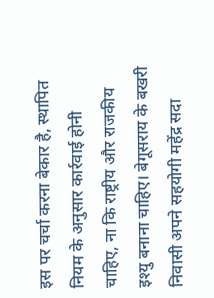इस पर चर्चा करना बेकार है, स्थापित नियम के अनुसार कार्रवाई होनी चाहिए, ना कि राष्ट्रीय और राजकीय इश्यु बनाना चाहिए। बेगूसराय के बखरी निवासी अपने सहयोगी महेंद्र सदा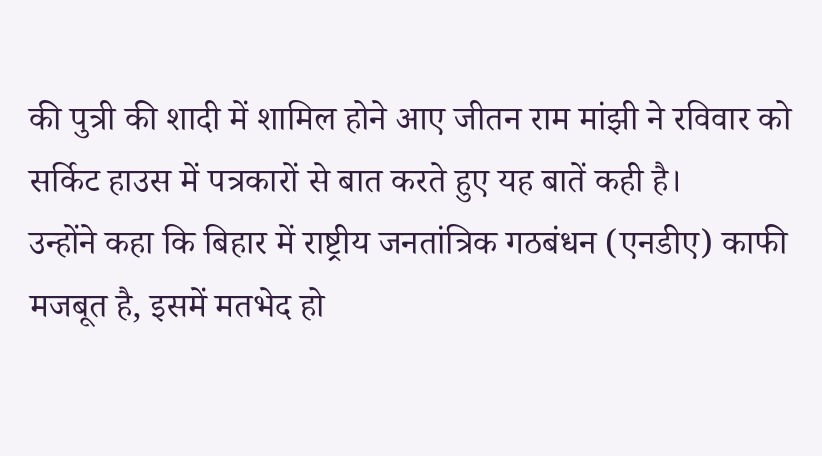की पुत्री की शादी में शामिल होने आए जीतन राम मांझी ने रविवार को सर्किट हाउस में पत्रकारों से बात करते हुए यह बातें कही है।
उन्होंने कहा कि बिहार में राष्ट्रीय जनतांत्रिक गठबंधन (एनडीए) काफी मजबूत है, इसमें मतभेद हो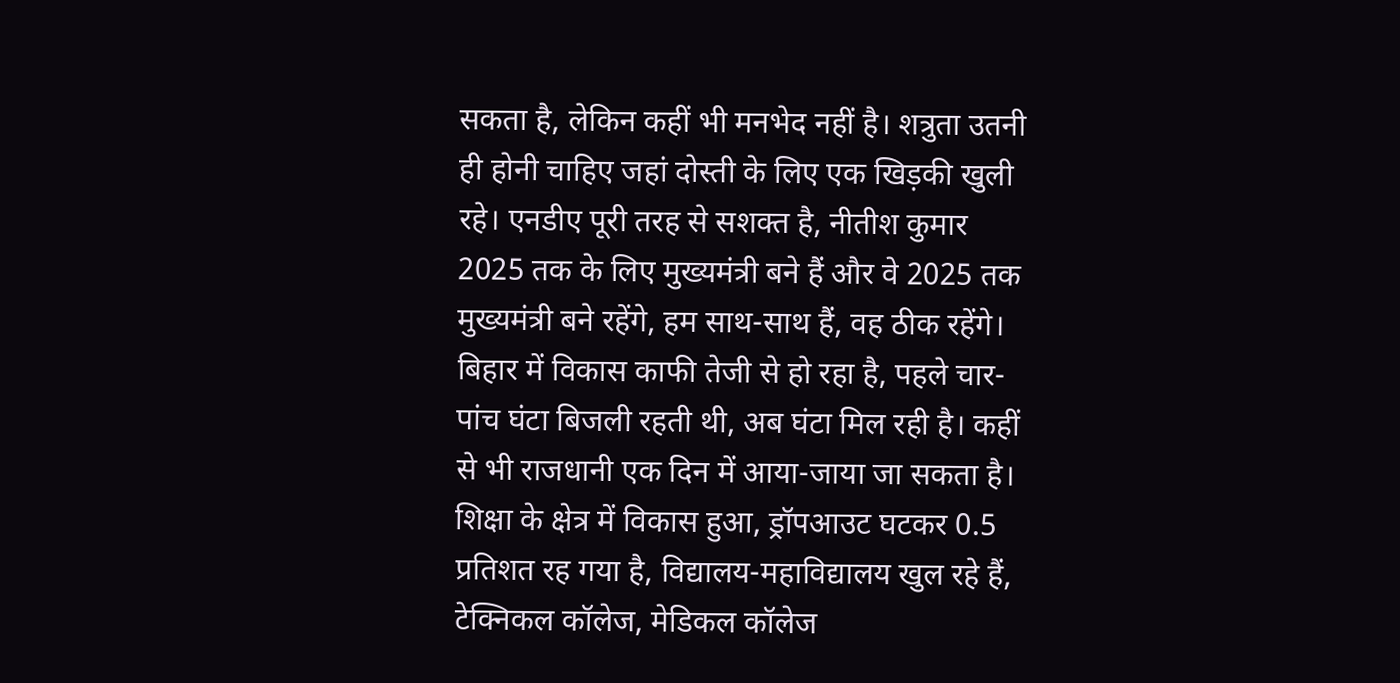सकता है, लेकिन कहीं भी मनभेद नहीं है। शत्रुता उतनी ही होनी चाहिए जहां दोस्ती के लिए एक खिड़की खुली रहे। एनडीए पूरी तरह से सशक्त है, नीतीश कुमार 2025 तक के लिए मुख्यमंत्री बने हैं और वे 2025 तक मुख्यमंत्री बने रहेंगे, हम साथ-साथ हैं, वह ठीक रहेंगे। बिहार में विकास काफी तेजी से हो रहा है, पहले चार-पांच घंटा बिजली रहती थी, अब घंटा मिल रही है। कहीं से भी राजधानी एक दिन में आया-जाया जा सकता है। शिक्षा के क्षेत्र में विकास हुआ, ड्रॉपआउट घटकर 0.5 प्रतिशत रह गया है, विद्यालय-महाविद्यालय खुल रहे हैं, टेक्निकल कॉलेज, मेडिकल कॉलेज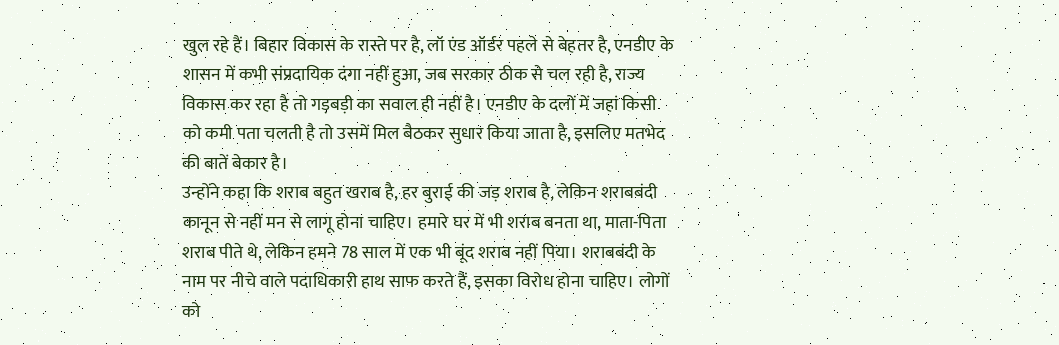खुल रहे हैं। बिहार विकास के रास्ते पर है, लॉ एंड ऑर्डर पहले से बेहतर है, एनडीए के शासन में कभी संप्रदायिक दंगा नहीं हुआ, जब सरकार ठीक से चल रही है, राज्य विकास कर रहा है तो गड़बड़ी का सवाल ही नहीं है। एनडीए के दलों में जहां किसी को कमी पता चलती है तो उसमें मिल बैठकर सुधार किया जाता है, इसलिए मतभेद की बातें बेकार है।
उन्होंने कहा कि शराब बहुत खराब है, हर बुराई की जड़ शराब है, लेकिन शराबबंदी कानून से नहीं मन से लागू होना चाहिए। हमारे घर में भी शराब बनता था, माता-पिता शराब पीते थे, लेकिन हमने 78 साल में एक भी बूंद शराब नहीं पिया। शराबबंदी के नाम पर नीचे वाले पदाधिकारी हाथ साफ करते हैं, इसका विरोध होना चाहिए। लोगों को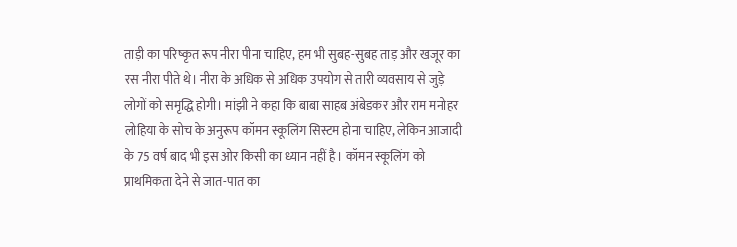ताड़ी का परिष्कृत रूप नीरा पीना चाहिए, हम भी सुबह-सुबह ताड़ और खजूर का रस नीरा पीते थे। नीरा के अधिक से अधिक उपयोग से तारी व्यवसाय से जुड़े लोगों को समृद्धि होगी। मांझी ने कहा कि बाबा साहब अंबेडकर और राम मनोहर लोहिया के सोच के अनुरूप कॉमन स्कूलिंग सिस्टम होना चाहिए, लेकिन आजादी के 75 वर्ष बाद भी इस ओर किसी का ध्यान नहीं है। कॉमन स्कूलिंग को प्राथमिकता देने से जात-पात का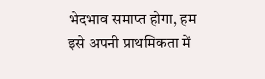भेदभाव समाप्त होगा, हम इसे अपनी प्राथमिकता में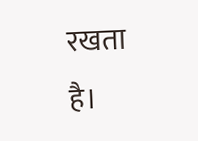रखता है।